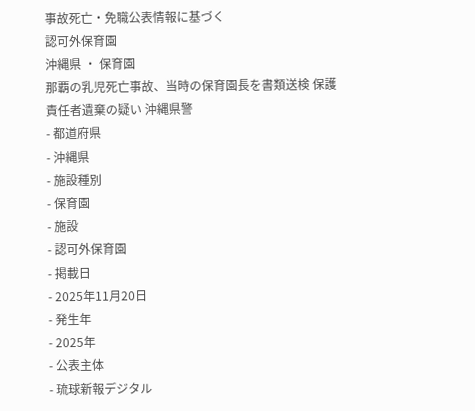事故死亡・免職公表情報に基づく
認可外保育園
沖縄県 ・ 保育園
那覇の乳児死亡事故、当時の保育園長を書類送検 保護責任者遺棄の疑い 沖縄県警
- 都道府県
- 沖縄県
- 施設種別
- 保育園
- 施設
- 認可外保育園
- 掲載日
- 2025年11月20日
- 発生年
- 2025年
- 公表主体
- 琉球新報デジタル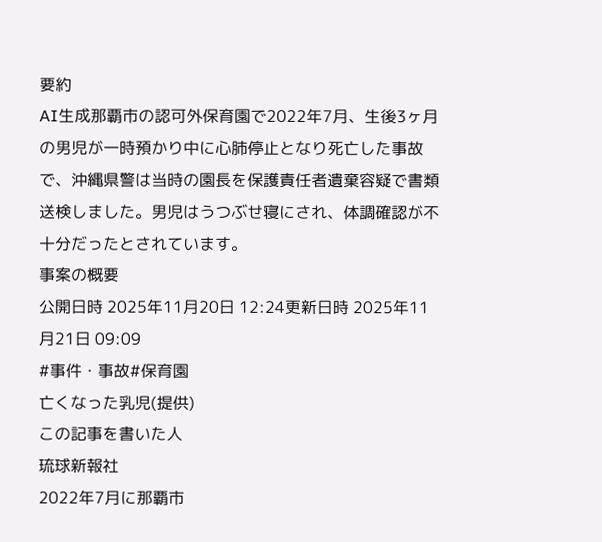要約
AI生成那覇市の認可外保育園で2022年7月、生後3ヶ月の男児が一時預かり中に心肺停止となり死亡した事故で、沖縄県警は当時の園長を保護責任者遺棄容疑で書類送検しました。男児はうつぶせ寝にされ、体調確認が不十分だったとされています。
事案の概要
公開日時 2025年11月20日 12:24更新日時 2025年11月21日 09:09
#事件・事故#保育園
亡くなった乳児(提供)
この記事を書いた人
琉球新報社
2022年7月に那覇市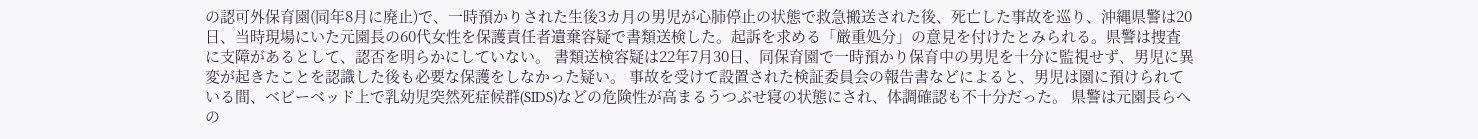の認可外保育園(同年8月に廃止)で、一時預かりされた生後3カ月の男児が心肺停止の状態で救急搬送された後、死亡した事故を巡り、沖縄県警は20日、当時現場にいた元園長の60代女性を保護責任者遺棄容疑で書類送検した。起訴を求める「厳重処分」の意見を付けたとみられる。県警は捜査に支障があるとして、認否を明らかにしていない。 書類送検容疑は22年7月30日、同保育園で一時預かり保育中の男児を十分に監視せず、男児に異変が起きたことを認識した後も必要な保護をしなかった疑い。 事故を受けて設置された検証委員会の報告書などによると、男児は園に預けられている間、ベビーベッド上で乳幼児突然死症候群(SIDS)などの危険性が高まるうつぶせ寝の状態にされ、体調確認も不十分だった。 県警は元園長らへの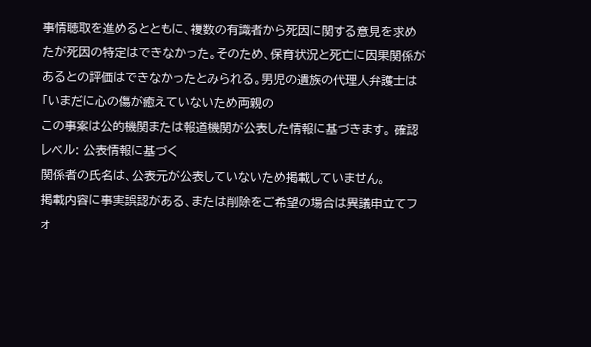事情聴取を進めるとともに、複数の有識者から死因に関する意見を求めたが死因の特定はできなかった。そのため、保育状況と死亡に因果関係があるとの評価はできなかったとみられる。男児の遺族の代理人弁護士は「いまだに心の傷が癒えていないため両親の
この事案は公的機関または報道機関が公表した情報に基づきます。 確認レベル: 公表情報に基づく
関係者の氏名は、公表元が公表していないため掲載していません。
掲載内容に事実誤認がある、または削除をご希望の場合は異議申立てフォ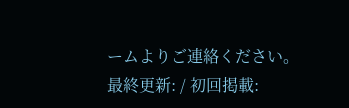ームよりご連絡ください。
最終更新: / 初回掲載: